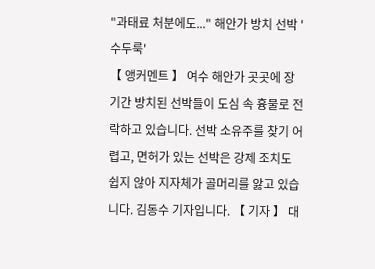"과태료 처분에도..." 해안가 방치 선박 '수두룩'
【 앵커멘트 】 여수 해안가 곳곳에 장기간 방치된 선박들이 도심 속 흉물로 전락하고 있습니다. 선박 소유주를 찾기 어렵고, 면허가 있는 선박은 강제 조치도 쉽지 않아 지자체가 골머리를 앓고 있습니다. 김동수 기자입니다. 【 기자 】 대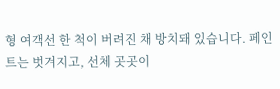형 여객선 한 척이 버려진 채 방치돼 있습니다. 페인트는 벗겨지고, 선체 곳곳이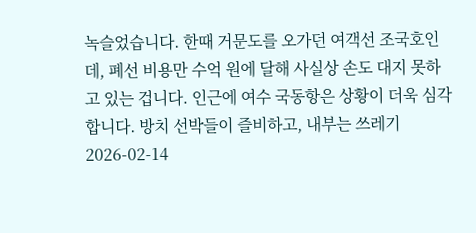녹슬었습니다. 한때 거문도를 오가던 여객선 조국호인데, 폐선 비용만 수억 원에 달해 사실상 손도 대지 못하고 있는 겁니다. 인근에 여수 국동항은 상황이 더욱 심각합니다. 방치 선박들이 즐비하고, 내부는 쓰레기
2026-02-14